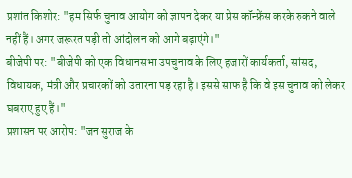प्रशांत किशोर: "हम सिर्फ चुनाव आयोग को ज्ञापन देकर या प्रेस कॉन्फ्रेंस करके रुकने वाले नहीं हैं। अगर जरूरत पड़ी तो आंदोलन को आगे बढ़ाएंगे।"
बीजेपी पर: "बीजेपी को एक विधानसभा उपचुनाव के लिए हजारों कार्यकर्ता, सांसद, विधायक, मंत्री और प्रचारकों को उतारना पड़ रहा है। इससे साफ है कि वे इस चुनाव को लेकर घबराए हुए हैं।"
प्रशासन पर आरोप: "जन सुराज के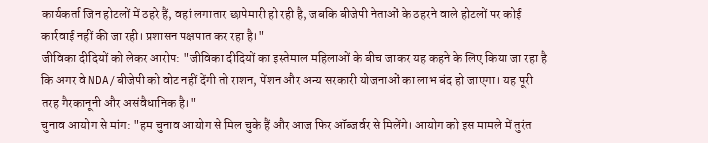कार्यकर्ता जिन होटलों में ठहरे हैं, वहां लगातार छापेमारी हो रही है, जबकि बीजेपी नेताओं के ठहरने वाले होटलों पर कोई कार्रवाई नहीं की जा रही। प्रशासन पक्षपात कर रहा है।"
जीविका दीदियों को लेकर आरोप: "जीविका दीदियों का इस्तेमाल महिलाओं के बीच जाकर यह कहने के लिए किया जा रहा है कि अगर वे NDA/बीजेपी को वोट नहीं देंगी तो राशन, पेंशन और अन्य सरकारी योजनाओं का लाभ बंद हो जाएगा। यह पूरी तरह गैरकानूनी और असंवैधानिक है।"
चुनाव आयोग से मांग: "हम चुनाव आयोग से मिल चुके हैं और आज फिर ऑब्जर्वर से मिलेंगे। आयोग को इस मामले में तुरंत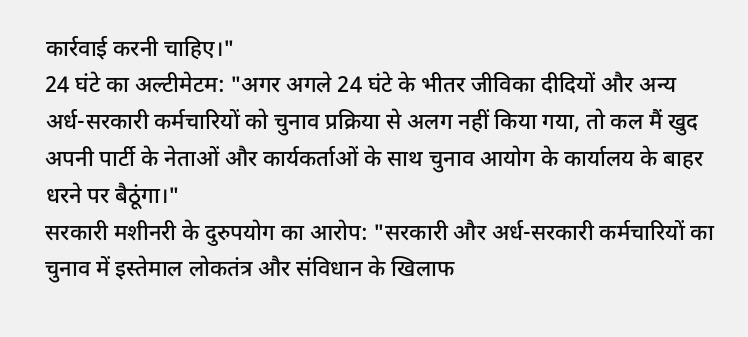कार्रवाई करनी चाहिए।"
24 घंटे का अल्टीमेटम: "अगर अगले 24 घंटे के भीतर जीविका दीदियों और अन्य अर्ध-सरकारी कर्मचारियों को चुनाव प्रक्रिया से अलग नहीं किया गया, तो कल मैं खुद अपनी पार्टी के नेताओं और कार्यकर्ताओं के साथ चुनाव आयोग के कार्यालय के बाहर धरने पर बैठूंगा।"
सरकारी मशीनरी के दुरुपयोग का आरोप: "सरकारी और अर्ध-सरकारी कर्मचारियों का चुनाव में इस्तेमाल लोकतंत्र और संविधान के खिलाफ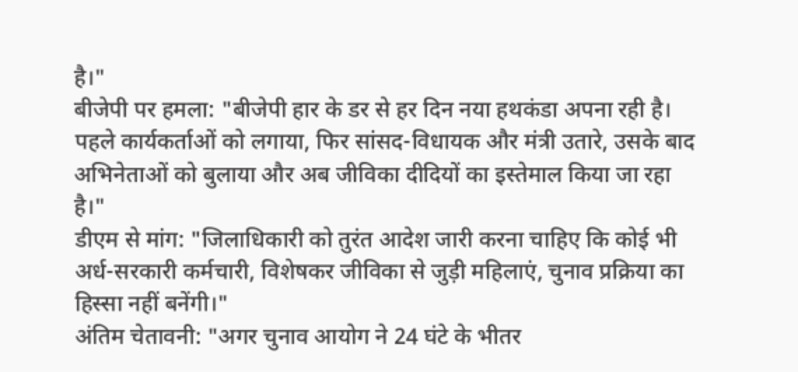है।"
बीजेपी पर हमला: "बीजेपी हार के डर से हर दिन नया हथकंडा अपना रही है। पहले कार्यकर्ताओं को लगाया, फिर सांसद-विधायक और मंत्री उतारे, उसके बाद अभिनेताओं को बुलाया और अब जीविका दीदियों का इस्तेमाल किया जा रहा है।"
डीएम से मांग: "जिलाधिकारी को तुरंत आदेश जारी करना चाहिए कि कोई भी अर्ध-सरकारी कर्मचारी, विशेषकर जीविका से जुड़ी महिलाएं, चुनाव प्रक्रिया का हिस्सा नहीं बनेंगी।"
अंतिम चेतावनी: "अगर चुनाव आयोग ने 24 घंटे के भीतर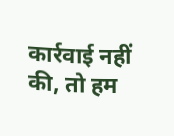कार्रवाई नहीं की, तो हम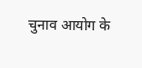चुनाव आयोग के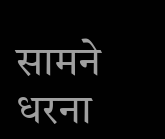सामने धरना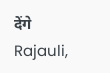देंगे
Rajauli,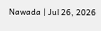Nawada | Jul 26, 2026